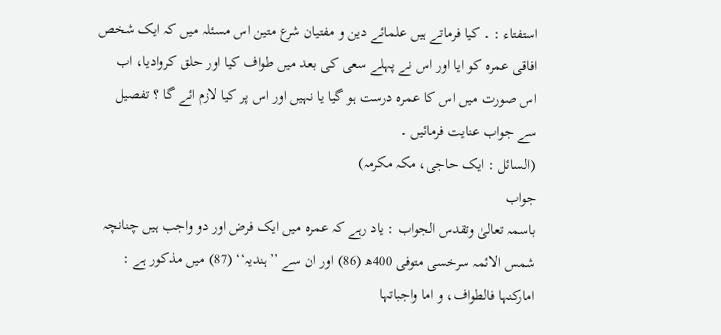استفتاء : ۔ کیا فرماتے ہیں علمائے دین و مفتیان شرع متین اس مسئلہ میں کہ ایک شخص افاقی عمرہ کو ایا اور اس نے پہلے سعی کی بعد میں طواف کیا اور حلق کروادیا، اب اس صورت میں اس کا عمرہ درست ہو گیا یا نہیں اور اس پر کیا لازم ائے گا ؟ تفصیل سے جواب عنایت فرمائیں ۔
(السائل : ایک حاجی، مکہ مکرمہ)
جواب
باسمہ تعالیٰ وتقدس الجواب : یاد رہے کہ عمرہ میں ایک فرض اور دو واجب ہیں چنانچہ شمس الائمہ سرخسی متوفی 400ھ (86) اور ان سے ’’ہندیہ‘‘ (87) میں مذکور ہے :
امارکنہا فالطواف، و اما واجباتہا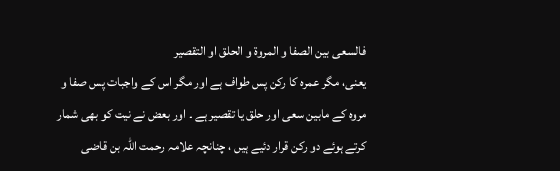فالسعی بین الصفا و المروۃ و الحلق او التقصیر
یعنی، مگر عمرہ کا رکن پس طواف ہے اور مگر اس کے واجبات پس صفا و مروہ کے مابین سعی اور حلق یا تقصیر ہے ۔ اور بعض نے نیت کو بھی شمار کرتے ہوئے دو رکن قرار دئیے ہیں ، چنانچہ علامہ رحمت اللہ بن قاضی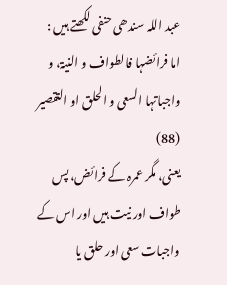عبد اللہ سندھی حنفی لکھتے ہیں :
اما فرائضہا فالطواف و النیۃ، و واجباتہا السعی و الحلق او التقصیر (88)
یعنی، مگر عمرہ کے فرائض، پس طواف اور نیت ہیں اور اس کے واجبات سعی اور حلق یا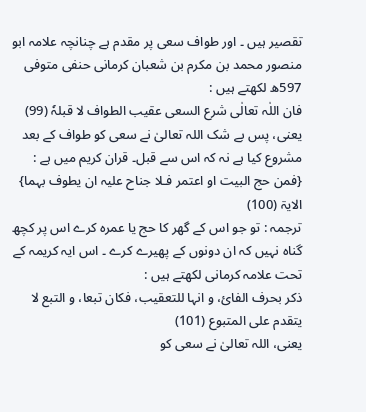تقصیر ہیں ۔ اور طواف سعی پر مقدم ہے چنانچہ علامہ ابو منصور محمد بن مکرم بن شعبان کرمانی حنفی متوفی 597ھ لکھتے ہیں :
فان اللٰہ تعالٰی شرع السعی عقیب الطواف لا قبلہٗ (99)
یعنی، پس بے شک اللہ تعالیٰ نے سعی کو طواف کے بعد مشروع کیا ہے نہ کہ اس سے قبل۔ قران کریم میں ہے :
{فمن حج البیت او اعتمر فـلا جناح علیہ ان یطوف بہما} الایۃ (100)
ترجمہ : تو جو اس کے گھر کا حج یا عمرہ کرے اس پر کچھ گناہ نہیں کہ ان دونوں کے پھیرے کرے ۔ اس ایہ کریمہ کے تحت علامہ کرمانی لکھتے ہیں :
ذکر بحرف الفائ، و انہا للتعقیب، فکان تبعا، و التبع لا یتقدم علی المتبوع (101)
یعنی، اللہ تعالیٰ نے سعی کو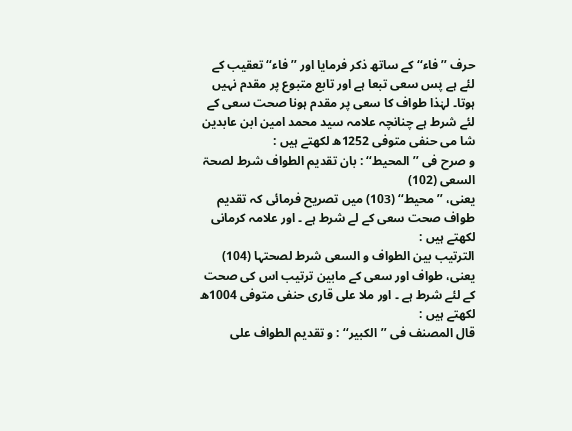حرف ’’فاء‘‘ کے ساتھ ذکر فرمایا اور ’’فاء‘‘ تعقیب کے لئے ہے پس سعی تبعا ہے اور تابع متبوع پر مقدم نہیں ہوتا۔ لہٰذا طواف کا سعی پر مقدم ہونا صحت سعی کے لئے شرط ہے چنانچہ علامہ سید محمد امین ابن عابدین شا می حنفی متوفی 1252ھ لکھتے ہیں :
و صرح فی ’’المحیط‘‘ : بان تقدیم الطواف شرط لصحۃ السعی (102)
یعنی، ’’محیط‘‘ (103) میں تصریح فرمائی کہ تقدیم طواف صحت سعی کے لے شرط ہے ۔ اور علامہ کرمانی لکھتے ہیں :
الترتیب بین الطواف و السعی شرط لصحتہا (104)
یعنی، طواف اور سعی کے مابین ترتیب اس کی صحت کے لئے شرط ہے ۔ اور ملا علی قاری حنفی متوفی 1004ھ لکھتے ہیں :
قال المصنف فی ’’الکبیر‘‘ : و تقدیم الطواف علی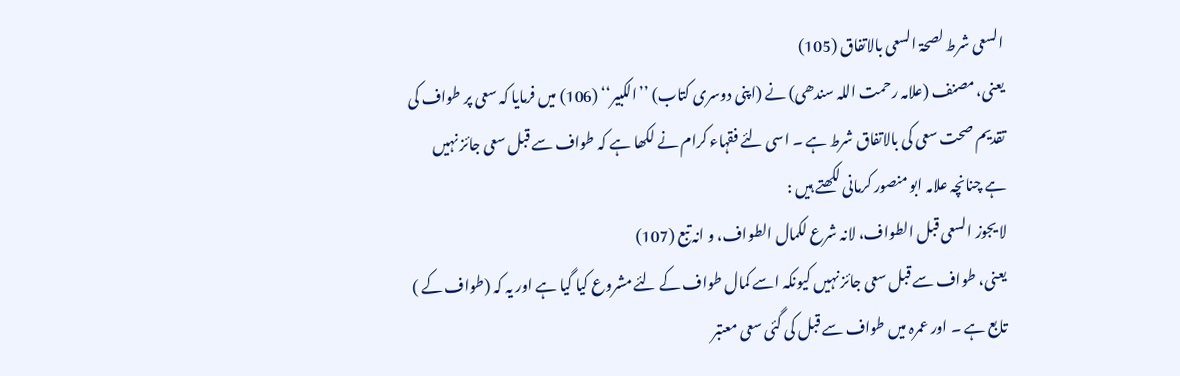السعی شرط لصحۃ السعی بالاتفاق (105)
یعنی، مصنف (علامہ رحمت اللہ سندھی) نے (اپنی دوسری کتاب) ’’الکبیر‘‘ (106) میں فرمایا کہ سعی پر طواف کی تقدیم صحت سعی کی بالاتفاق شرط ہے ۔ اسی لئے فقہاء کرام نے لکھا ہے کہ طواف سے قبل سعی جائز نہیں ہے چنانچہ علامہ ابو منصور کرمانی لکھتے ہیں :
لا یجوز السعی قبل الطواف، لانہ شرع لکمال الطواف، و انہ تبع (107)
یعنی، طواف سے قبل سعی جائز نہیں کیونکہ اسے کمال طواف کے لئے مشروع کیا گیا ہے اور یہ کہ (طواف کے ) تابع ہے ۔ اور عمرہ میں طواف سے قبل کی گئی سعی معتبر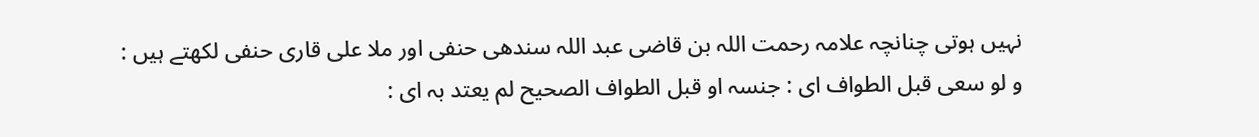نہیں ہوتی چنانچہ علامہ رحمت اللہ بن قاضی عبد اللہ سندھی حنفی اور ملا علی قاری حنفی لکھتے ہیں :
و لو سعی قبل الطواف ای : جنسہ او قبل الطواف الصحیح لم یعتد بہ ای :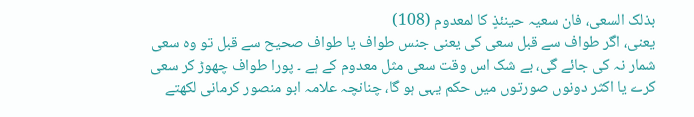بذلک السعی، فان سعیہ حینئذٍ کا لمعدوم (108)
یعنی، اگر طواف سے قبل سعی کی یعنی جنس طواف یا طواف صحیح سے قبل تو وہ سعی شمار نہ کی جائے گی، بے شک اس وقت سعی مثل معدوم کے ہے ۔ پورا طواف چھوڑ کر سعی کرے یا اکثر دونوں صورتوں میں حکم یہی ہو گا، چنانچہ علامہ ابو منصور کرمانی لکھتے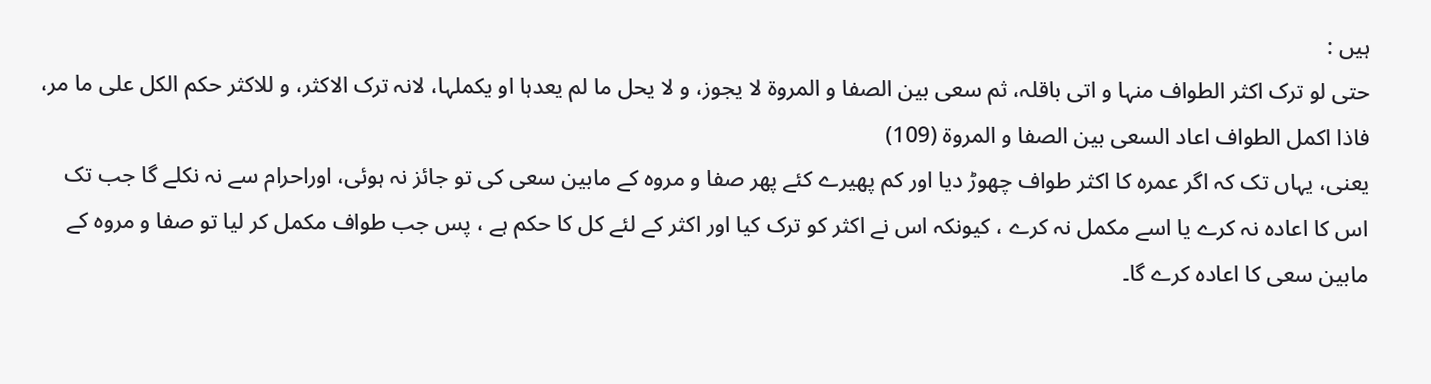ہیں :
حتی لو ترک اکثر الطواف منہا و اتی باقلہ، ثم سعی بین الصفا و المروۃ لا یجوز، و لا یحل ما لم یعدہا او یکملہا، لانہ ترک الاکثر، و للاکثر حکم الکل علی ما مر، فاذا اکمل الطواف اعاد السعی بین الصفا و المروۃ (109)
یعنی، یہاں تک کہ اگر عمرہ کا اکثر طواف چھوڑ دیا اور کم پھیرے کئے پھر صفا و مروہ کے مابین سعی کی تو جائز نہ ہوئی، اوراحرام سے نہ نکلے گا جب تک اس کا اعادہ نہ کرے یا اسے مکمل نہ کرے ، کیونکہ اس نے اکثر کو ترک کیا اور اکثر کے لئے کل کا حکم ہے ، پس جب طواف مکمل کر لیا تو صفا و مروہ کے مابین سعی کا اعادہ کرے گا۔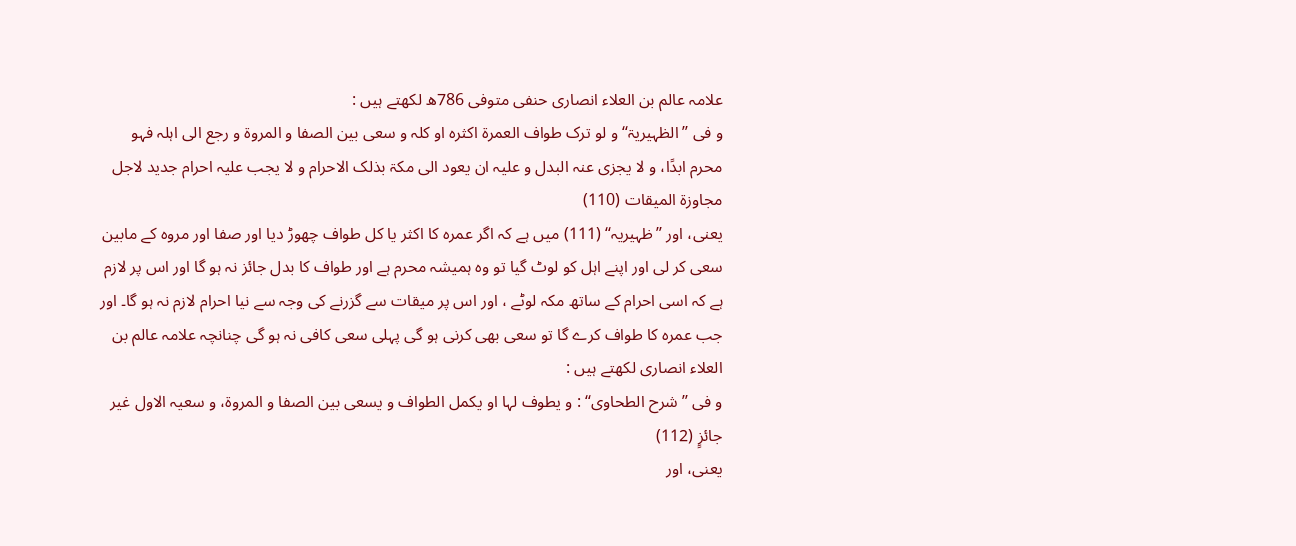علامہ عالم بن العلاء انصاری حنفی متوفی 786ھ لکھتے ہیں :
و فی ’’الظہیریۃ‘‘ و لو ترک طواف العمرۃ اکثرہ او کلہ و سعی بین الصفا و المروۃ و رجع الی اہلہ فہو محرم ابدًا، و لا یجزی عنہ البدل و علیہ ان یعود الی مکۃ بذلک الاحرام و لا یجب علیہ احرام جدید لاجل مجاوزۃ المیقات (110)
یعنی، اور ’’ظہیریہ‘‘ (111) میں ہے کہ اگر عمرہ کا اکثر یا کل طواف چھوڑ دیا اور صفا اور مروہ کے مابین سعی کر لی اور اپنے اہل کو لوٹ گیا تو وہ ہمیشہ محرم ہے اور طواف کا بدل جائز نہ ہو گا اور اس پر لازم ہے کہ اسی احرام کے ساتھ مکہ لوٹے ، اور اس پر میقات سے گزرنے کی وجہ سے نیا احرام لازم نہ ہو گا۔ اور جب عمرہ کا طواف کرے گا تو سعی بھی کرنی ہو گی پہلی سعی کافی نہ ہو گی چنانچہ علامہ عالم بن العلاء انصاری لکھتے ہیں :
و فی ’’شرح الطحاوی‘‘ : و یطوف لہا او یکمل الطواف و یسعی بین الصفا و المروۃ، و سعیہ الاول غیر جائزٍ (112)
یعنی، اور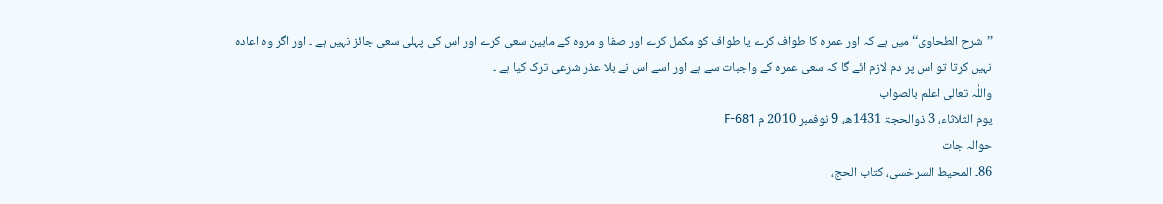’’شرح الطحاوی‘‘ میں ہے کہ اور عمرہ کا طواف کرے یا طواف کو مکمل کرے اور صفا و مروہ کے مابین سعی کرے اور اس کی پہلی سعی جائز نہیں ہے ۔ اور اگر وہ اعادہ نہیں کرتا تو اس پر دم لازم ائے گا کہ سعی عمرہ کے واجبات سے ہے اور اسے اس نے بلا عذر شرعی ترک کیا ہے ۔
واللٰہ تعالی اعلم بالصواب
یوم الثلاثاء، 3 ذوالحجۃ 1431ھ، 9 نوفمبر 2010 م 681-F
حوالہ جات
86۔ المحیط السرخسی، کتاب الحج،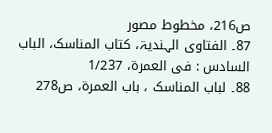ص216، مخطوط مصور
87۔ الفتاوی الہندیۃ، کتاب المناسک، الباب السادس : فی العمرۃ، 1/237
88۔ لباب المناسک ، باب العمرۃ، ص278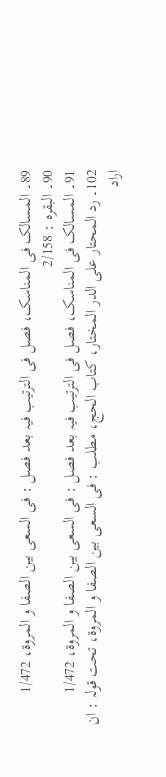89۔ المسالک فی المناسک، فصل فی الترتیب فیہ بعد فصل : فی السعی بین الصفا و المروۃ، 1/472
90۔ البقرہ : 2/158
91۔ المسالک فی المناسک، فصل فی الترتیب فیہ بعد فصل : فی السعی بین الصفا و المروۃ، 1/472
102۔ رد المحتار علی الدر المختار، کتاب الحج، مطلب : فی السعی بین الصفا و المروۃ، تحت قولہ : ان اراد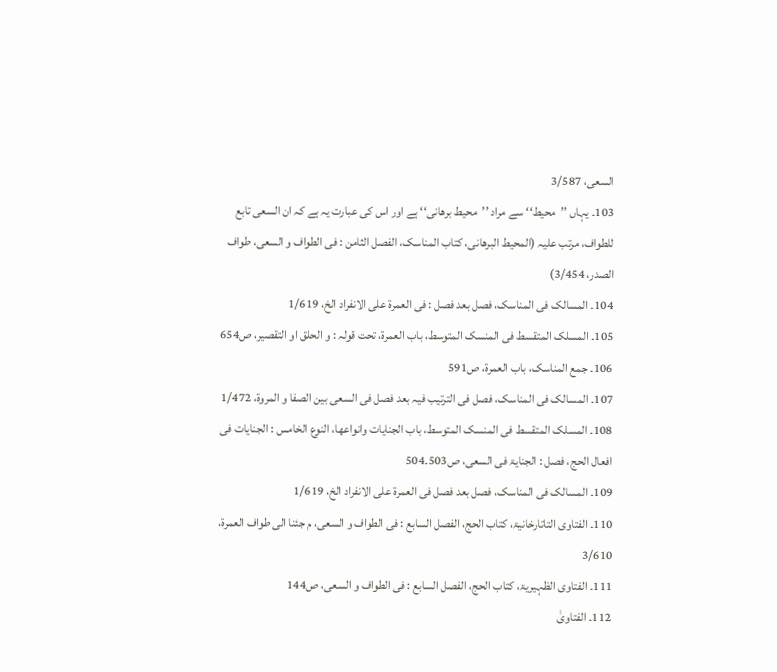السعی، 3/587
103۔ یہاں ’’محیط‘‘ سے مراد ’’محیط برھانی‘‘ ہے اور اس کی عبارت یہ ہے کہ ان السعی تابع للطواف، مرتب علیہ (المحیط البرھانی، کتاب المناسک، الفصل الثامن : فی الطواف و السعی، طواف الصدر، 3/454)
104۔ المسالک فی المناسک، فصل بعد فصل : فی العمرۃ علی الانفراد الخ، 1/619
105۔ المسلک المتقسط فی المنسک المتوسط، باب العمرۃ، تحت قولہ : و الحلق او التقصیر، ص654
106۔ جمع المناسک، باب العمرۃ، ص591
107۔ المسالک فی المناسک، فصل فی الترتیب فیہ بعد فصل فی السعی بین الصفا و المروۃ، 1/472
108۔ المسلک المتقسط فی المنسک المتوسط، باب الجنایات وانواعھا، النوع الخامس : الجنایات فی افعال الحج، فصل : الجنایۃ فی السعی، ص503۔504
109۔ المسالک فی المناسک، فصل بعد فصل فی العمرۃ علی الانفراد الخ، 1/619
110۔ الفتاوی التاتارخانیۃ، کتاب الحج، الفصل السابع : فی الطواف و السعی، م جئنا الی طواف العمرۃ، 3/610
111۔ الفتاوی الظہیریۃ، کتاب الحج، الفصل السابع : فی الطواف و السعی، ص144
112۔ الفتاویٰ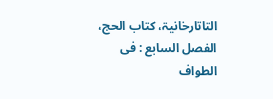التاتارخانیۃ، کتاب الحج، الفصل السابع : فی الطواف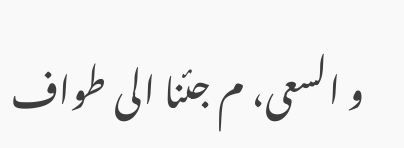و السعی، م جئنا الی طواف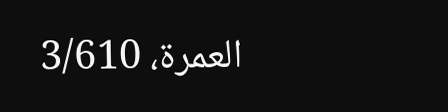العمرۃ، 3/610